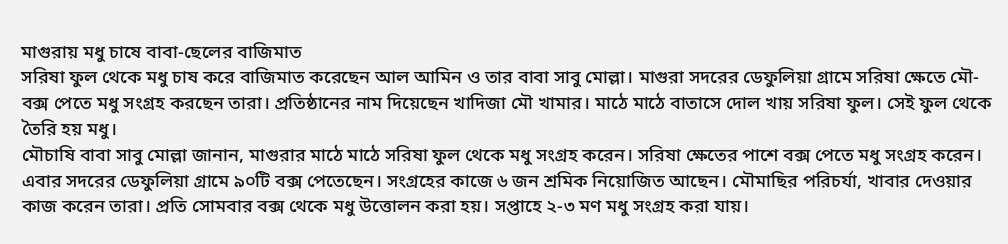মাগুরায় মধু চাষে বাবা-ছেলের বাজিমাত
সরিষা ফুল থেকে মধু চাষ করে বাজিমাত করেছেন আল আমিন ও তার বাবা সাবু মোল্লা। মাগুরা সদরের ডেফুলিয়া গ্রামে সরিষা ক্ষেতে মৌ-বক্স পেতে মধু সংগ্রহ করছেন তারা। প্রতিষ্ঠানের নাম দিয়েছেন খাদিজা মৌ খামার। মাঠে মাঠে বাতাসে দোল খায় সরিষা ফুল। সেই ফুল থেকে তৈরি হয় মধু।
মৌচাষি বাবা সাবু মোল্লা জানান, মাগুরার মাঠে মাঠে সরিষা ফুল থেকে মধু সংগ্রহ করেন। সরিষা ক্ষেতের পাশে বক্স পেতে মধু সংগ্রহ করেন। এবার সদরের ডেফুলিয়া গ্রামে ৯০টি বক্স পেতেছেন। সংগ্রহের কাজে ৬ জন শ্রমিক নিয়োজিত আছেন। মৌমাছির পরিচর্যা, খাবার দেওয়ার কাজ করেন তারা। প্রতি সোমবার বক্স থেকে মধু উত্তোলন করা হয়। সপ্তাহে ২-৩ মণ মধু সংগ্রহ করা যায়।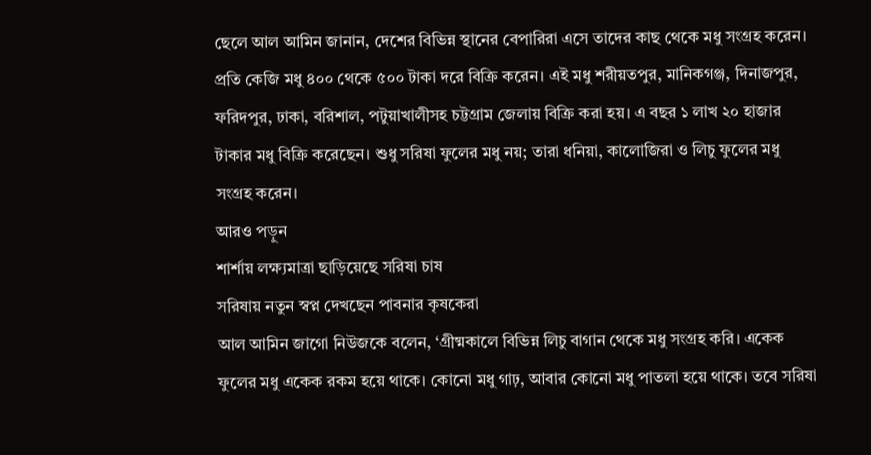ছেলে আল আমিন জানান, দেশের বিভিন্ন স্থানের বেপারিরা এসে তাদের কাছ থেকে মধু সংগ্রহ করেন। প্রতি কেজি মধু ৪০০ থেকে ৫০০ টাকা দরে বিক্রি করেন। এই মধু শরীয়তপুর, মানিকগঞ্জ, দিনাজপুর, ফরিদপুর, ঢাকা, বরিশাল, পটুয়াখালীসহ চট্টগ্রাম জেলায় বিক্রি করা হয়। এ বছর ১ লাখ ২০ হাজার টাকার মধু বিক্রি করেছেন। শুধু সরিষা ফুলের মধু নয়; তারা ধনিয়া, কালোজিরা ও লিচু ফুলের মধু সংগ্রহ করেন।
আরও পড়ুন
শার্শায় লক্ষ্যমাত্রা ছাড়িয়েছে সরিষা চাষ
সরিষায় নতুন স্বপ্ন দেখছেন পাবনার কৃষকেরা
আল আমিন জাগো নিউজকে বলেন, ‘গ্রীষ্মকালে বিভিন্ন লিচু বাগান থেকে মধু সংগ্রহ করি। একেক ফুলের মধু একেক রকম হয়ে থাকে। কোনো মধু গাঢ়, আবার কোনো মধু পাতলা হয়ে থাকে। তবে সরিষা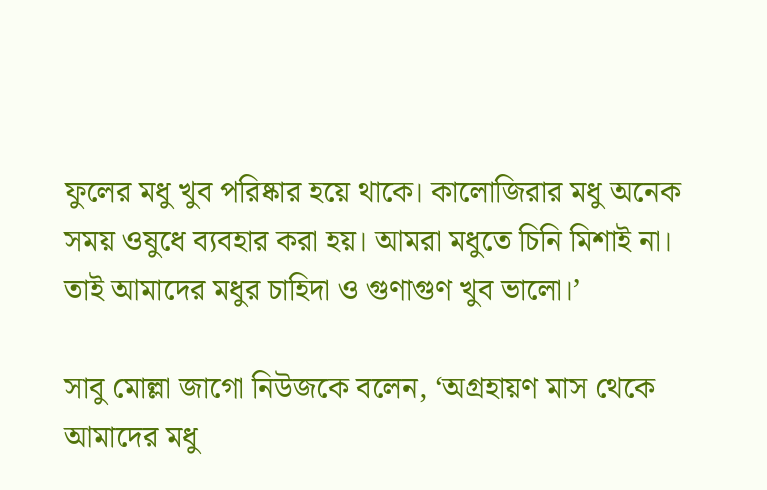ফুলের মধু খুব পরিষ্কার হয়ে থাকে। কালোজিরার মধু অনেক সময় ওষুধে ব্যবহার করা হয়। আমরা মধুতে চিনি মিশাই না। তাই আমাদের মধুর চাহিদা ও গুণাগুণ খুব ভালো।’

সাবু মোল্লা জাগো নিউজকে বলেন, ‘অগ্রহায়ণ মাস থেকে আমাদের মধু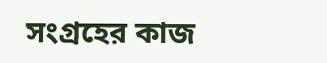সংগ্রহের কাজ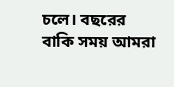চলে। বছরের বাকি সময় আমরা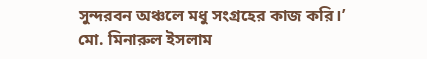সুন্দরবন অঞ্চলে মধু সংগ্রহের কাজ করি।’
মো. মিনারুল ইসলাম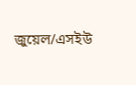জুয়েল/এসইউ